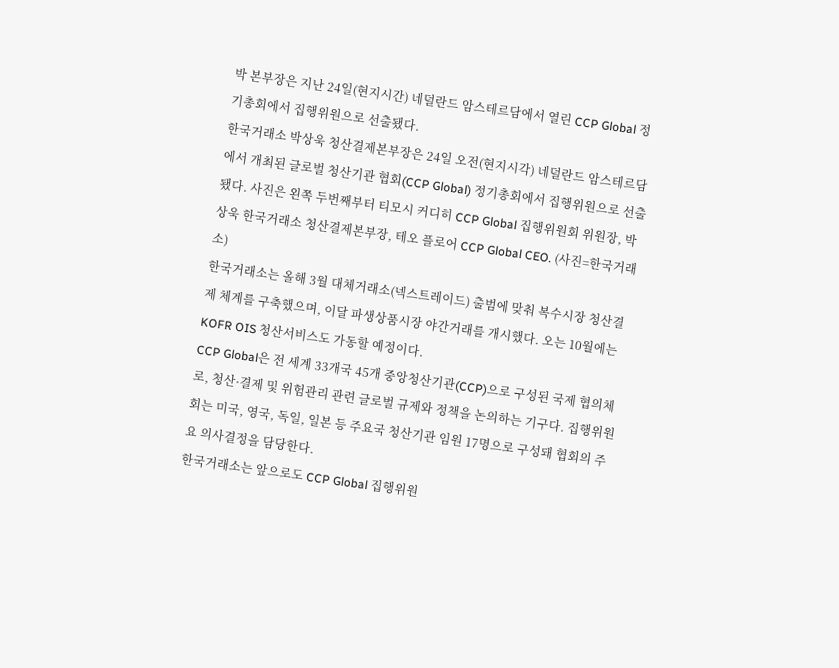박 본부장은 지난 24일(현지시간) 네덜란드 암스테르담에서 열린 CCP Global 정기총회에서 집행위원으로 선출됐다.
한국거래소 박상욱 청산결제본부장은 24일 오전(현지시각) 네덜란드 암스테르담에서 개최된 글로벌 청산기관 협회(CCP Global) 정기총회에서 집행위원으로 선출됐다. 사진은 왼쪽 두번째부터 티모시 커디히 CCP Global 집행위원회 위원장, 박상욱 한국거래소 청산결제본부장, 테오 플로어 CCP Global CEO. (사진=한국거래소)
한국거래소는 올해 3월 대체거래소(넥스트레이드) 출범에 맞춰 복수시장 청산결제 체계를 구축했으며, 이달 파생상품시장 야간거래를 개시했다. 오는 10월에는 KOFR OIS 청산서비스도 가동할 예정이다.
CCP Global은 전 세계 33개국 45개 중앙청산기관(CCP)으로 구성된 국제 협의체로, 청산·결제 및 위험관리 관련 글로벌 규제와 정책을 논의하는 기구다. 집행위원회는 미국, 영국, 독일, 일본 등 주요국 청산기관 임원 17명으로 구성돼 협회의 주요 의사결정을 담당한다.
한국거래소는 앞으로도 CCP Global 집행위원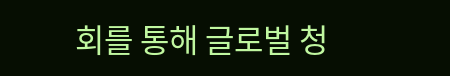회를 통해 글로벌 청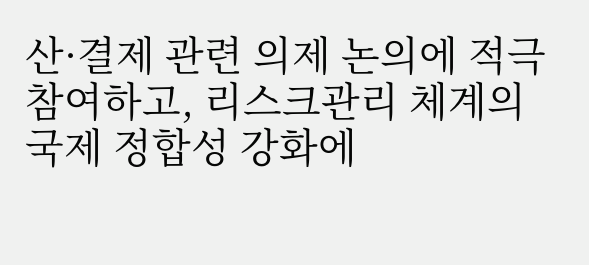산·결제 관련 의제 논의에 적극 참여하고, 리스크관리 체계의 국제 정합성 강화에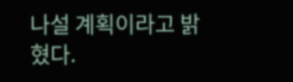나설 계획이라고 밝혔다.